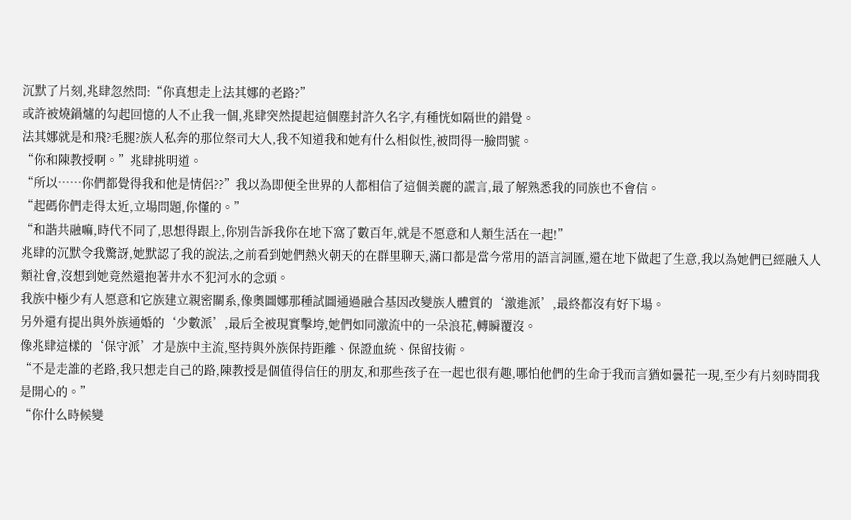沉默了片刻,兆肆忽然問:“你真想走上法其娜的老路?”
或許被燒鍋爐的勾起回憶的人不止我一個,兆肆突然提起這個塵封許久名字,有種恍如隔世的錯覺。
法其娜就是和飛?毛腿?族人私奔的那位祭司大人,我不知道我和她有什么相似性,被問得一臉問號。
“你和陳教授啊。”兆肆挑明道。
“所以……你們都覺得我和他是情侶??”我以為即便全世界的人都相信了這個美麗的謊言,最了解熟悉我的同族也不會信。
“起碼你們走得太近,立場問題,你懂的。”
“和諧共融嘛,時代不同了,思想得跟上,你別告訴我你在地下窩了數百年,就是不愿意和人類生活在一起!”
兆肆的沉默令我驚訝,她默認了我的說法,之前看到她們熱火朝天的在群里聊天,滿口都是當今常用的語言詞匯,還在地下做起了生意,我以為她們已經融入人類社會,沒想到她竟然還抱著井水不犯河水的念頭。
我族中極少有人愿意和它族建立親密關系,像奧圖娜那種試圖通過融合基因改變族人體質的‘激進派’,最終都沒有好下場。
另外還有提出與外族通婚的‘少數派’,最后全被現實擊垮,她們如同激流中的一朵浪花,轉瞬覆沒。
像兆肆這樣的‘保守派’才是族中主流,堅持與外族保持距離、保證血統、保留技術。
“不是走誰的老路,我只想走自己的路,陳教授是個值得信任的朋友,和那些孩子在一起也很有趣,哪怕他們的生命于我而言猶如曇花一現,至少有片刻時間我是開心的。”
“你什么時候變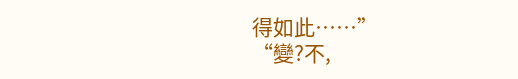得如此……”
“變?不,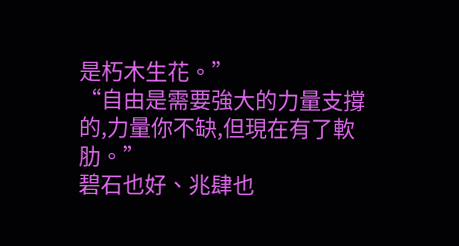是朽木生花。”
“自由是需要強大的力量支撐的,力量你不缺,但現在有了軟肋。”
碧石也好、兆肆也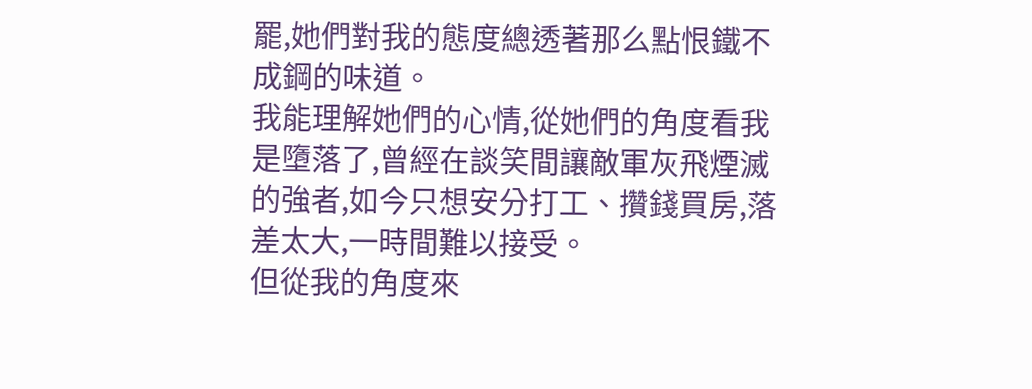罷,她們對我的態度總透著那么點恨鐵不成鋼的味道。
我能理解她們的心情,從她們的角度看我是墮落了,曾經在談笑間讓敵軍灰飛煙滅的強者,如今只想安分打工、攢錢買房,落差太大,一時間難以接受。
但從我的角度來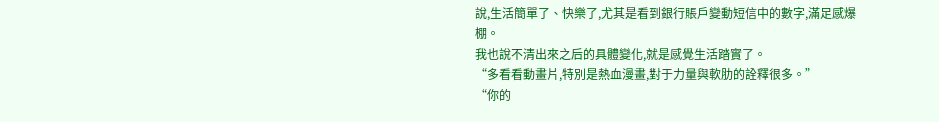說,生活簡單了、快樂了,尤其是看到銀行賬戶變動短信中的數字,滿足感爆棚。
我也說不清出來之后的具體變化,就是感覺生活踏實了。
“多看看動畫片,特別是熱血漫畫,對于力量與軟肋的詮釋很多。”
“你的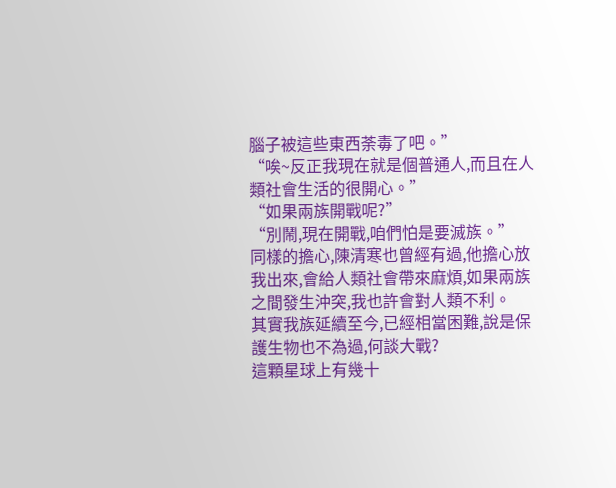腦子被這些東西荼毒了吧。”
“唉~反正我現在就是個普通人,而且在人類社會生活的很開心。”
“如果兩族開戰呢?”
“別鬧,現在開戰,咱們怕是要滅族。”
同樣的擔心,陳清寒也曾經有過,他擔心放我出來,會給人類社會帶來麻煩,如果兩族之間發生沖突,我也許會對人類不利。
其實我族延續至今,已經相當困難,說是保護生物也不為過,何談大戰?
這顆星球上有幾十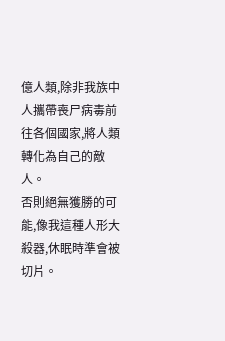億人類,除非我族中人攜帶喪尸病毒前往各個國家,將人類轉化為自己的敵人。
否則絕無獲勝的可能,像我這種人形大殺器,休眠時準會被切片。